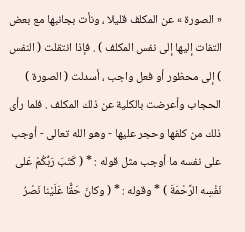« الصورة » عن المكلف قليلا ، ونأت بجانبها مع بعض التفات إليها إلى نفس المكلف ) . فإذا انتقلت ( النفس ) إلى محظور أو فعل واجب ، أسدلت ( الصورة ) الحجاب وأعرضت بالكلية عن ذلك المكلف . فلما رأى ذلك من كلفها وحجر عليها - وهو الله تعالى - أوجب على نفسه ما أوجب مثل قوله : * ( كَتَبَ رَبُّكُمْ عَلى نَفْسِه الرَّحْمَةَ ) * وقوله : * ( وكانَ حَقًّا عَلَيْنا نَصْرُ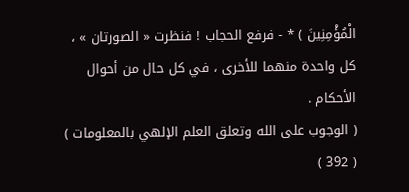الْمُؤْمِنِينَ ) * - فرفع الحجاب ! فنظرت « الصورتان » ، كل واحدة منهما للأخرى ، في كل حال من أحوال الأحكام .
( الوجوب على الله وتعلق العلم الإلهي بالمعلومات )
( 392 )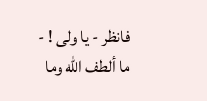فانظر - يا ولى ! - ما ألطف الله وما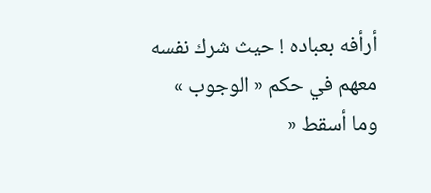أرأفه بعباده ! حيث شرك نفسه معهم في حكم « الوجوب » وما أسقط «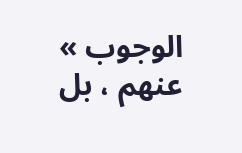الوجوب » عنهم ، بل